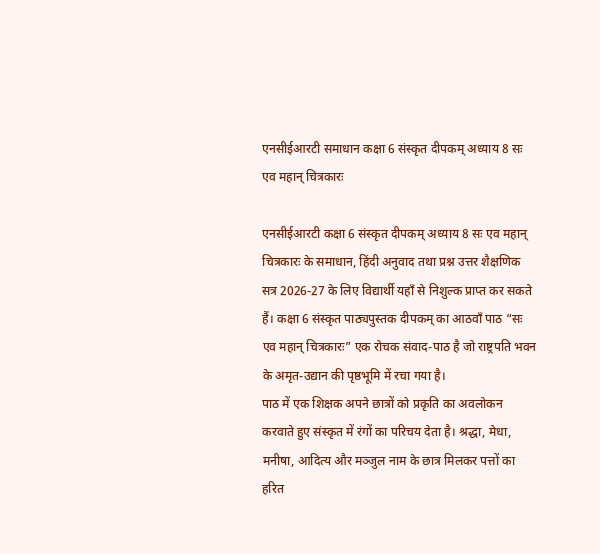एनसीईआरटी समाधान कक्षा 6 संस्कृत दीपकम् अध्याय 8 सः एव महान् चित्रकारः

एनसीईआरटी कक्षा 6 संस्कृत दीपकम् अध्याय 8 सः एव महान् चित्रकारः के समाधान, हिंदी अनुवाद तथा प्रश्न उत्तर शैक्षणिक सत्र 2026-27 के लिए विद्यार्थी यहाँ से निशुल्क प्राप्त कर सकते हैं। कक्षा 6 संस्कृत पाठ्यपुस्तक दीपकम् का आठवाँ पाठ “सः एव महान् चित्रकारः” एक रोचक संवाद-पाठ है जो राष्ट्रपति भवन के अमृत-उद्यान की पृष्ठभूमि में रचा गया है।
पाठ में एक शिक्षक अपने छात्रों को प्रकृति का अवलोकन करवाते हुए संस्कृत में रंगों का परिचय देता है। श्रद्धा, मेधा, मनीषा, आदित्य और मञ्जुल नाम के छात्र मिलकर पत्तों का हरित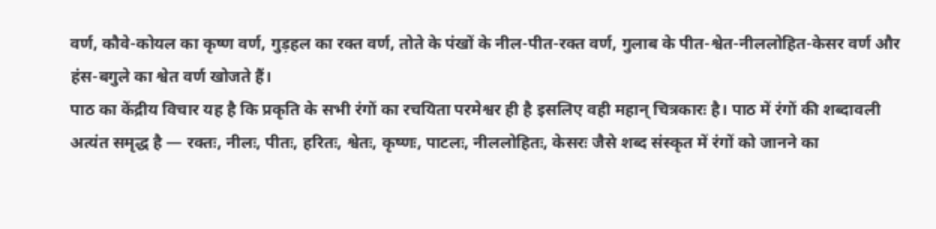वर्ण, कौवे-कोयल का कृष्ण वर्ण, गुड़हल का रक्त वर्ण, तोते के पंखों के नील-पीत-रक्त वर्ण, गुलाब के पीत-श्वेत-नीललोहित-केसर वर्ण और हंस-बगुले का श्वेत वर्ण खोजते हैं।
पाठ का केंद्रीय विचार यह है कि प्रकृति के सभी रंगों का रचयिता परमेश्वर ही है इसलिए वही महान् चित्रकारः है। पाठ में रंगों की शब्दावली अत्यंत समृद्ध है — रक्तः, नीलः, पीतः, हरितः, श्वेतः, कृष्णः, पाटलः, नीललोहितः, केसरः जैसे शब्द संस्कृत में रंगों को जानने का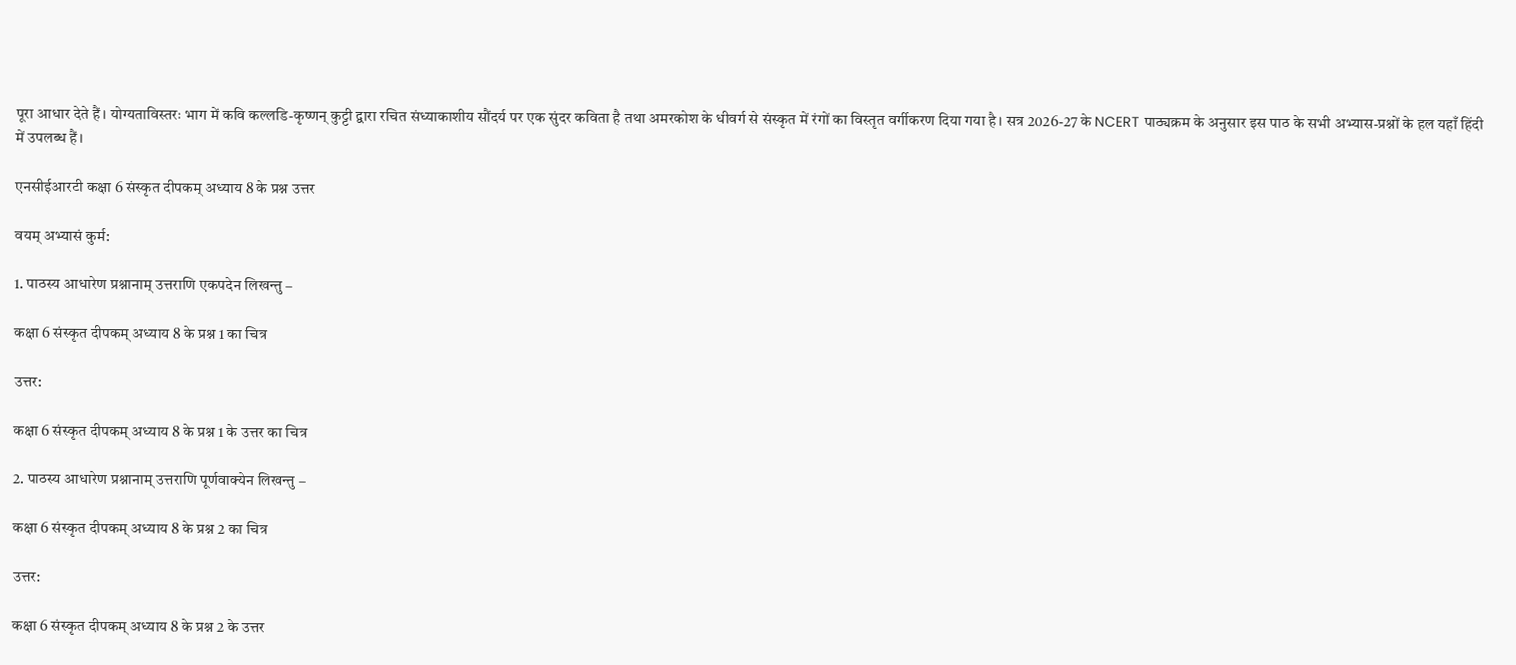पूरा आधार देते हैं। योग्यताविस्तरः भाग में कवि कल्लडि-कृष्णन् कुट्टी द्वारा रचित संध्याकाशीय सौंदर्य पर एक सुंदर कविता है तथा अमरकोश के धीवर्ग से संस्कृत में रंगों का विस्तृत वर्गीकरण दिया गया है। सत्र 2026-27 के NCERT पाठ्यक्रम के अनुसार इस पाठ के सभी अभ्यास-प्रश्नों के हल यहाँ हिंदी में उपलब्ध हैं।

एनसीईआरटी कक्षा 6 संस्कृत दीपकम् अध्याय 8 के प्रश्न उत्तर

वयम् अभ्यासं कुर्म:

1. पाठस्य आधारेण प्रश्नानाम् उत्तराणि एकपदेन लिखन्तु –

कक्षा 6 संस्कृत दीपकम् अध्याय 8 के प्रश्न 1 का चित्र

उत्तर:

कक्षा 6 संस्कृत दीपकम् अध्याय 8 के प्रश्न 1 के उत्तर का चित्र

2. पाठस्य आधारेण प्रश्नानाम् उत्तराणि पूर्णवाक्येन लिखन्तु –

कक्षा 6 संस्कृत दीपकम् अध्याय 8 के प्रश्न 2 का चित्र

उत्तर:

कक्षा 6 संस्कृत दीपकम् अध्याय 8 के प्रश्न 2 के उत्तर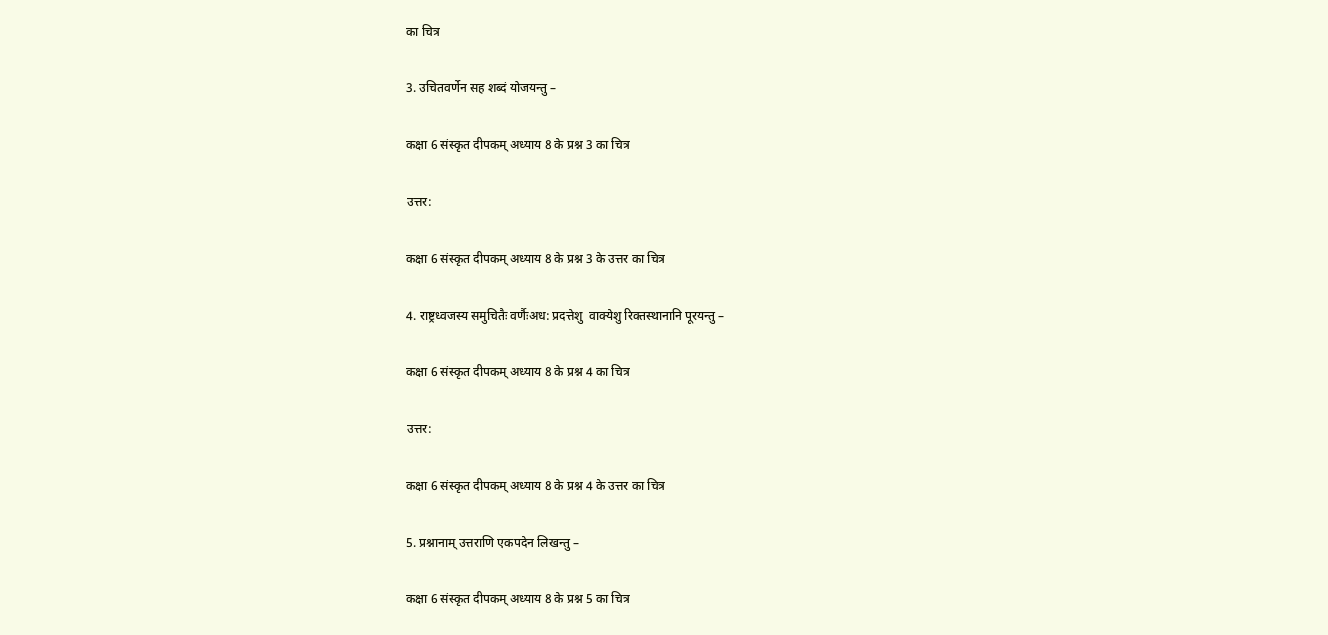का चित्र

3. उचितवर्णेन सह शब्दं योजयन्तु –

कक्षा 6 संस्कृत दीपकम् अध्याय 8 के प्रश्न 3 का चित्र

उत्तर:

कक्षा 6 संस्कृत दीपकम् अध्याय 8 के प्रश्न 3 के उत्तर का चित्र

4. राष्ट्रध्वजस्य समुचितैः वर्णैःअध: प्रदत्तेशु  वाक्येशु रिक्तस्थानानि पूरयन्तु –

कक्षा 6 संस्कृत दीपकम् अध्याय 8 के प्रश्न 4 का चित्र

उत्तर:

कक्षा 6 संस्कृत दीपकम् अध्याय 8 के प्रश्न 4 के उत्तर का चित्र

5. प्रश्नानाम् उत्तराणि एकपदेन लिखन्तु –

कक्षा 6 संस्कृत दीपकम् अध्याय 8 के प्रश्न 5 का चित्र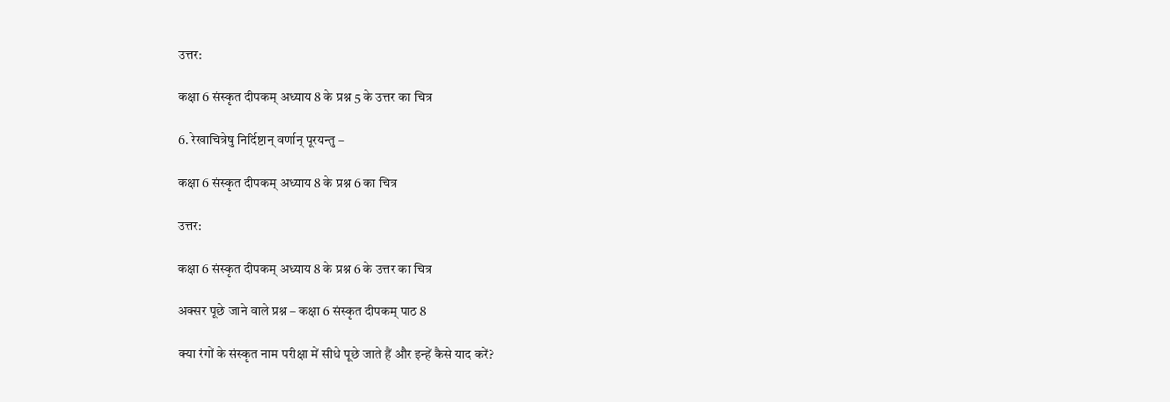उत्तर:

कक्षा 6 संस्कृत दीपकम् अध्याय 8 के प्रश्न 5 के उत्तर का चित्र

6. रेखाचित्रेषु निर्दिष्टान् वर्णान् पूरयन्तु –

कक्षा 6 संस्कृत दीपकम् अध्याय 8 के प्रश्न 6 का चित्र

उत्तर:

कक्षा 6 संस्कृत दीपकम् अध्याय 8 के प्रश्न 6 के उत्तर का चित्र

अक्सर पूछे जाने वाले प्रश्न – कक्षा 6 संस्कृत दीपकम् पाठ 8

क्या रंगों के संस्कृत नाम परीक्षा में सीधे पूछे जाते हैं और इन्हें कैसे याद करें?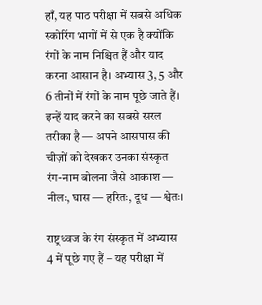हाँ, यह पाठ परीक्षा में सबसे अधिक स्कोरिंग भागों में से एक है क्योंकि रंगों के नाम निश्चित हैं और याद करना आसान है। अभ्यास 3, 5 और 6 तीनों में रंगों के नाम पूछे जाते हैं। इन्हें याद करने का सबसे सरल तरीका है — अपने आसपास की चीज़ों को देखकर उनका संस्कृत रंग-नाम बोलना जैसे आकाश — नीलः, घास — हरितः, दूध — श्वेतः।

राष्ट्रध्वज के रंग संस्कृत में अभ्यास 4 में पूछे गए हैं – यह परीक्षा में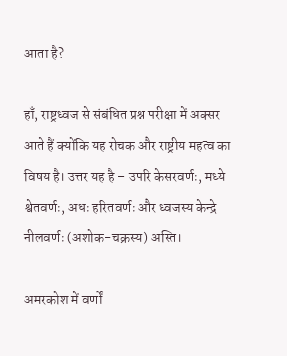आता है?

हाँ, राष्ट्रध्वज से संबंधित प्रश्न परीक्षा में अक्सर आते हैं क्योंकि यह रोचक और राष्ट्रीय महत्व का विषय है। उत्तर यह है – उपरि केसरवर्णः, मध्ये श्वेतवर्णः, अधः हरितवर्णः और ध्वजस्य केन्द्रे नीलवर्णः (अशोक-चक्रस्य) अस्ति।

अमरकोश में वर्णों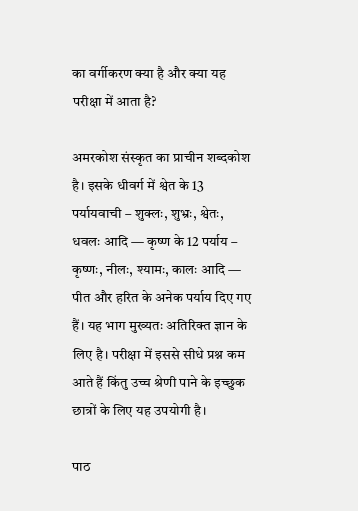का वर्गीकरण क्या है और क्या यह परीक्षा में आता है?

अमरकोश संस्कृत का प्राचीन शब्दकोश है। इसके धीवर्ग में श्वेत के 13 पर्यायवाची – शुक्लः, शुभ्रः, श्वेतः, धवलः आदि — कृष्ण के 12 पर्याय – कृष्णः, नीलः, श्यामः, कालः आदि — पीत और हरित के अनेक पर्याय दिए गए हैं। यह भाग मुख्यतः अतिरिक्त ज्ञान के लिए है। परीक्षा में इससे सीधे प्रश्न कम आते हैं किंतु उच्च श्रेणी पाने के इच्छुक छात्रों के लिए यह उपयोगी है।

पाठ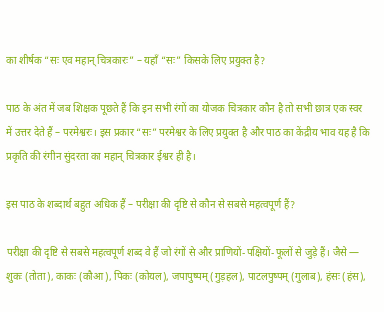का शीर्षक “सः एव महान् चित्रकारः” – यहाँ “सः” किसके लिए प्रयुक्त है?

पाठ के अंत में जब शिक्षक पूछते हैं कि इन सभी रंगों का योजक चित्रकार कौन है तो सभी छात्र एक स्वर में उत्तर देते हैं – परमेश्वरः। इस प्रकार “सः” परमेश्वर के लिए प्रयुक्त है और पाठ का केंद्रीय भाव यह है कि प्रकृति की रंगीन सुंदरता का महान् चित्रकार ईश्वर ही है।

इस पाठ के शब्दार्थ बहुत अधिक हैं – परीक्षा की दृष्टि से कौन से सबसे महत्वपूर्ण हैं?

परीक्षा की दृष्टि से सबसे महत्वपूर्ण शब्द वे हैं जो रंगों से और प्राणियों-पक्षियों-फूलों से जुड़े हैं। जैसे — शुकः (तोता), काकः (कौआ), पिकः (कोयल), जपापुष्पम् (गुड़हल), पाटलपुष्पम् (गुलाब), हंसः (हंस),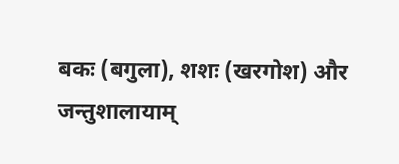बकः (बगुला), शशः (खरगोश) और जन्तुशालायाम्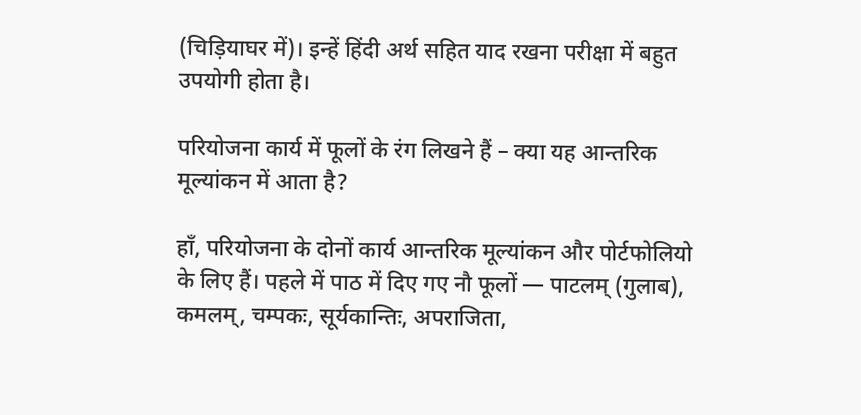(चिड़ियाघर में)। इन्हें हिंदी अर्थ सहित याद रखना परीक्षा में बहुत उपयोगी होता है।

परियोजना कार्य में फूलों के रंग लिखने हैं – क्या यह आन्तरिक मूल्यांकन में आता है?

हाँ, परियोजना के दोनों कार्य आन्तरिक मूल्यांकन और पोर्टफोलियो के लिए हैं। पहले में पाठ में दिए गए नौ फूलों — पाटलम् (गुलाब), कमलम्, चम्पकः, सूर्यकान्तिः, अपराजिता,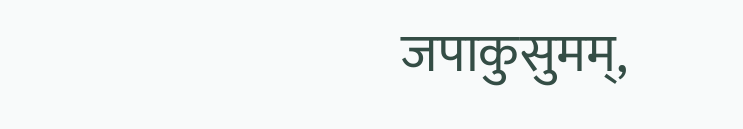जपाकुसुमम्,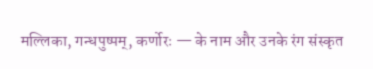मल्लिका, गन्धपुष्पम्, कर्णोरः — के नाम और उनके रंग संस्कृत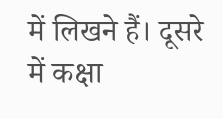में लिखने हैं। दूसरे में कक्षा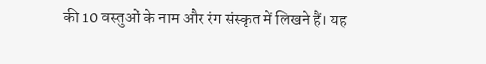की 10 वस्तुओं के नाम और रंग संस्कृत में लिखने हैं। यह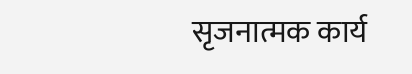सृजनात्मक कार्य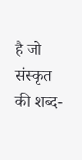है जो संस्कृत की शब्द-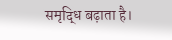समृद्धि बढ़ाता है।